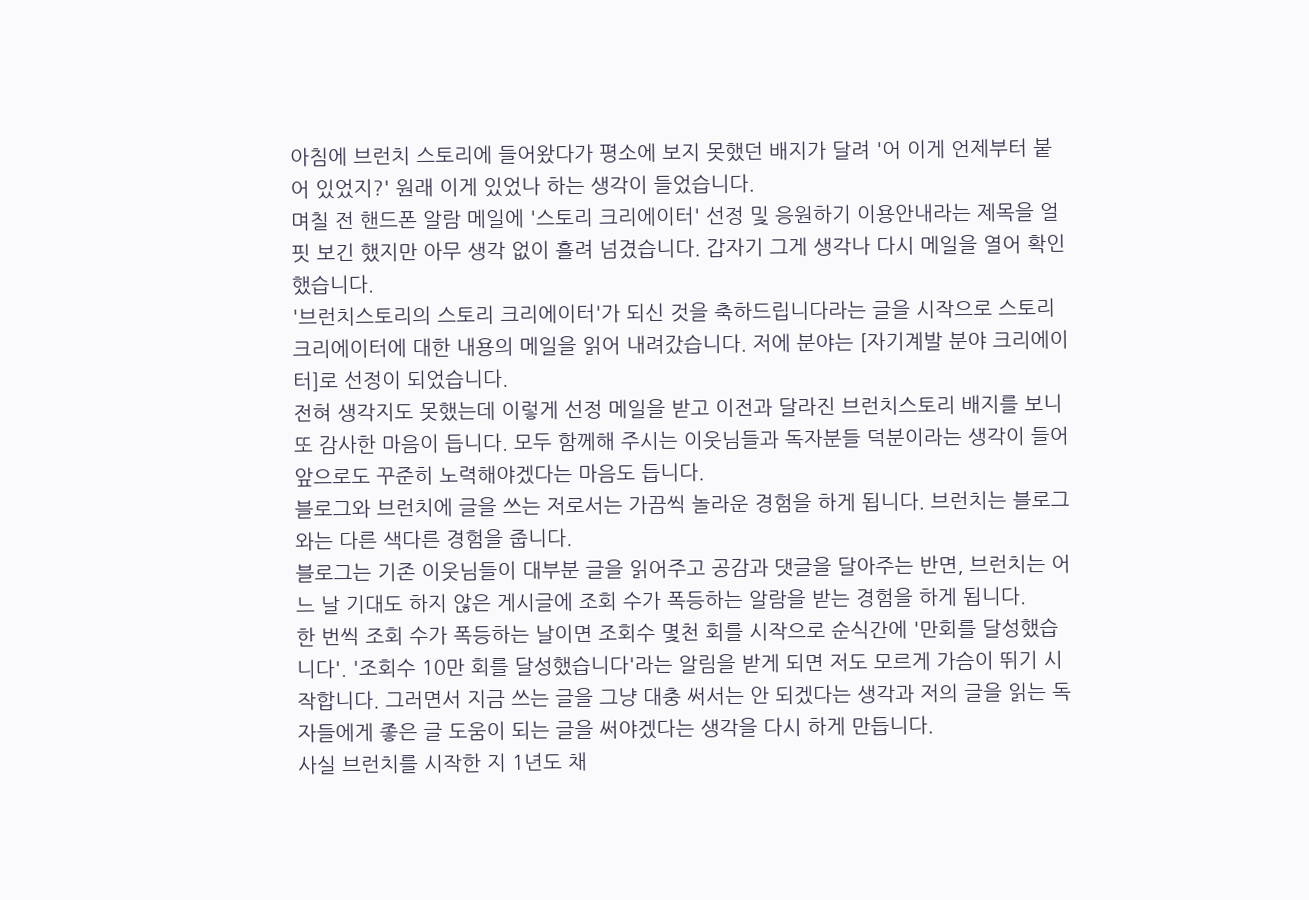아침에 브런치 스토리에 들어왔다가 평소에 보지 못했던 배지가 달려 '어 이게 언제부터 붙어 있었지?' 원래 이게 있었나 하는 생각이 들었습니다.
며칠 전 핸드폰 알람 메일에 '스토리 크리에이터' 선정 및 응원하기 이용안내라는 제목을 얼핏 보긴 했지만 아무 생각 없이 흘려 넘겼습니다. 갑자기 그게 생각나 다시 메일을 열어 확인했습니다.
'브런치스토리의 스토리 크리에이터'가 되신 것을 축하드립니다라는 글을 시작으로 스토리 크리에이터에 대한 내용의 메일을 읽어 내려갔습니다. 저에 분야는 [자기계발 분야 크리에이터]로 선정이 되었습니다.
전혀 생각지도 못했는데 이렇게 선정 메일을 받고 이전과 달라진 브런치스토리 배지를 보니 또 감사한 마음이 듭니다. 모두 함께해 주시는 이웃님들과 독자분들 덕분이라는 생각이 들어 앞으로도 꾸준히 노력해야겠다는 마음도 듭니다.
블로그와 브런치에 글을 쓰는 저로서는 가끔씩 놀라운 경험을 하게 됩니다. 브런치는 블로그와는 다른 색다른 경험을 줍니다.
블로그는 기존 이웃님들이 대부분 글을 읽어주고 공감과 댓글을 달아주는 반면, 브런치는 어느 날 기대도 하지 않은 게시글에 조회 수가 폭등하는 알람을 받는 경험을 하게 됩니다.
한 번씩 조회 수가 폭등하는 날이면 조회수 몇천 회를 시작으로 순식간에 '만회를 달성했습니다'. '조회수 10만 회를 달성했습니다'라는 알림을 받게 되면 저도 모르게 가슴이 뛰기 시작합니다. 그러면서 지금 쓰는 글을 그냥 대충 써서는 안 되겠다는 생각과 저의 글을 읽는 독자들에게 좋은 글 도움이 되는 글을 써야겠다는 생각을 다시 하게 만듭니다.
사실 브런치를 시작한 지 1년도 채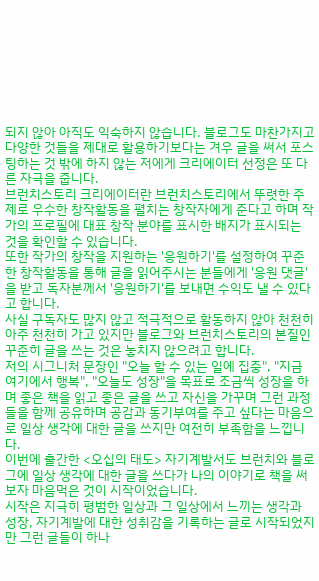되지 않아 아직도 익숙하지 않습니다. 블로그도 마찬가지고 다양한 것들을 제대로 활용하기보다는 겨우 글을 써서 포스팅하는 것 밖에 하지 않는 저에게 크리에이터 선정은 또 다른 자극을 줍니다.
브런치스토리 크리에이터란 브런치스토리에서 뚜렷한 주제로 우수한 창작활동을 펼치는 창작자에게 준다고 하며 작가의 프로필에 대표 창작 분야를 표시한 배지가 표시되는 것을 확인할 수 있습니다.
또한 작가의 창작을 지원하는 '응원하기'를 설정하여 꾸준한 창작활동을 통해 글을 읽어주시는 분들에게 '응원 댓글'을 받고 독자분께서 '응원하기'를 보내면 수익도 낼 수 있다고 합니다.
사실 구독자도 많지 않고 적극적으로 활동하지 않아 천천히 아주 천천히 가고 있지만 블로그와 브런치스토리의 본질인 꾸준히 글을 쓰는 것은 놓치지 않으려고 합니다.
저의 시그니처 문장인 "오늘 할 수 있는 일에 집중", "지금 여기에서 행복", "오늘도 성장"을 목표로 조금씩 성장을 하며 좋은 책을 읽고 좋은 글을 쓰고 자신을 가꾸며 그런 과정들을 함께 공유하며 공감과 동기부여를 주고 싶다는 마음으로 일상 생각에 대한 글을 쓰지만 여전히 부족함을 느낍니다.
이번에 출간한 <오십의 태도> 자기계발서도 브런치와 블로그에 일상 생각에 대한 글을 쓰다가 나의 이야기로 책을 써보자 마음먹은 것이 시작이었습니다.
시작은 지극히 평범한 일상과 그 일상에서 느끼는 생각과 성장, 자기계발에 대한 성취감을 기록하는 글로 시작되었지만 그런 글들이 하나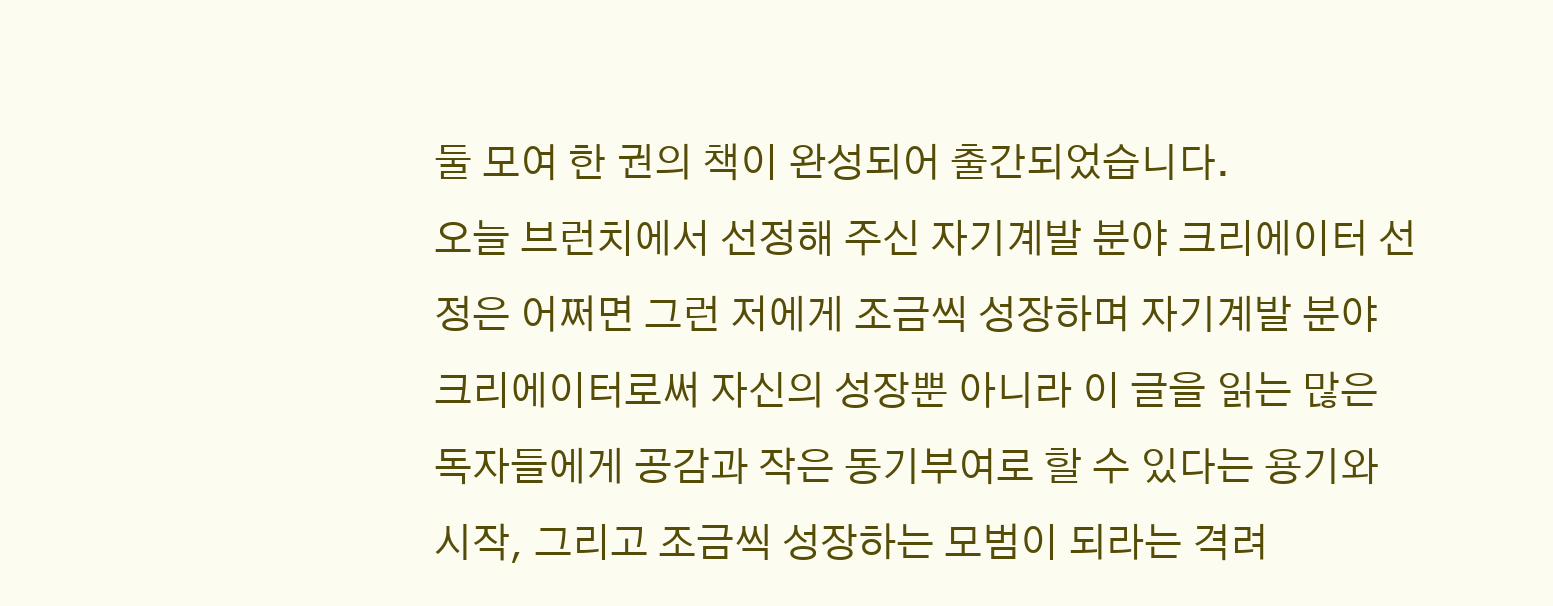둘 모여 한 권의 책이 완성되어 출간되었습니다.
오늘 브런치에서 선정해 주신 자기계발 분야 크리에이터 선정은 어쩌면 그런 저에게 조금씩 성장하며 자기계발 분야 크리에이터로써 자신의 성장뿐 아니라 이 글을 읽는 많은 독자들에게 공감과 작은 동기부여로 할 수 있다는 용기와 시작, 그리고 조금씩 성장하는 모범이 되라는 격려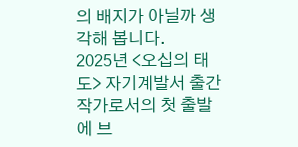의 배지가 아닐까 생각해 봅니다.
2025년 <오십의 태도> 자기계발서 출간 작가로서의 첫 출발에 브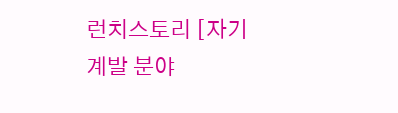런치스토리 [자기계발 분야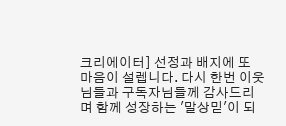크리에이터] 선정과 배지에 또 마음이 설렙니다. 다시 한번 이웃님들과 구독자님들께 감사드리며 함께 성장하는 '말상믿'이 되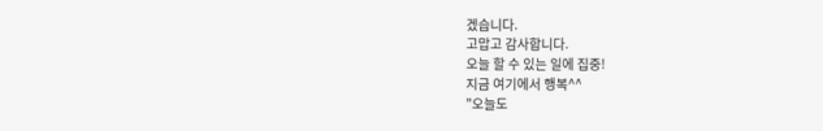겠습니다.
고맙고 감사합니다.
오늘 할 수 있는 일에 집중!
지금 여기에서 행복^^
"오늘도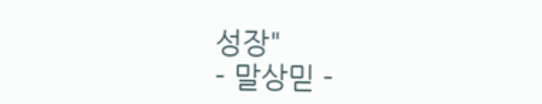성장"
- 말상믿 -